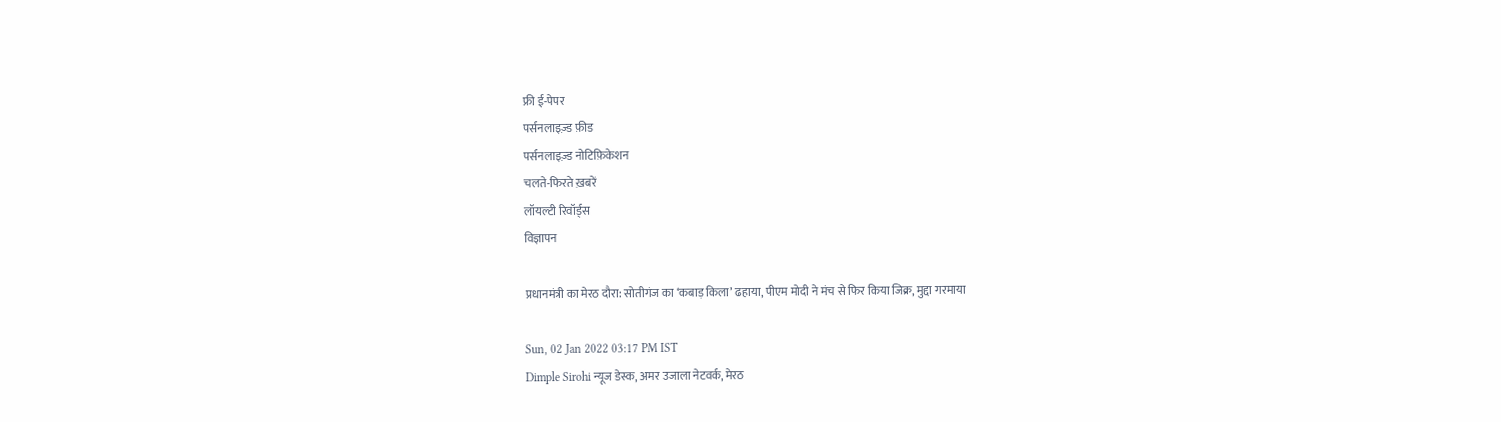फ्री ई-पेपर
पर्सनलाइज़्ड फ़ीड
पर्सनलाइज़्ड नोटिफ़िकेशन
चलते-फिरते ख़बरें
लॉयल्टी रिवॉर्ड्स
विज्ञापन

प्रधानमंत्री का मेरठ दौरा: सोतीगंज का ‘कबाड़ किला’ ढहाया, पीएम मोदी ने मंच से फिर किया जिक्र, मुद्दा गरमाया

Sun, 02 Jan 2022 03:17 PM IST
Dimple Sirohi न्यूज डेस्क, अमर उजाला नेटवर्क, मेरठ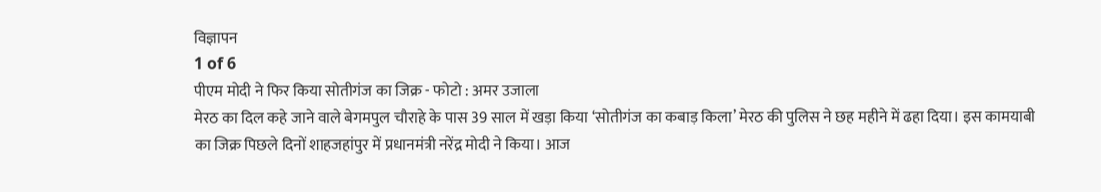विज्ञापन
1 of 6
पीएम मोदी ने फिर किया सोतीगंज का जिक्र - फोटो : अमर उजाला
मेरठ का दिल कहे जाने वाले बेगमपुल चौराहे के पास 39 साल में खड़ा किया ‘सोतीगंज का कबाड़ किला’ मेरठ की पुलिस ने छह महीने में ढहा दिया। इस कामयाबी का जिक्र पिछले दिनों शाहजहांपुर में प्रधानमंत्री नरेंद्र मोदी ने किया। आज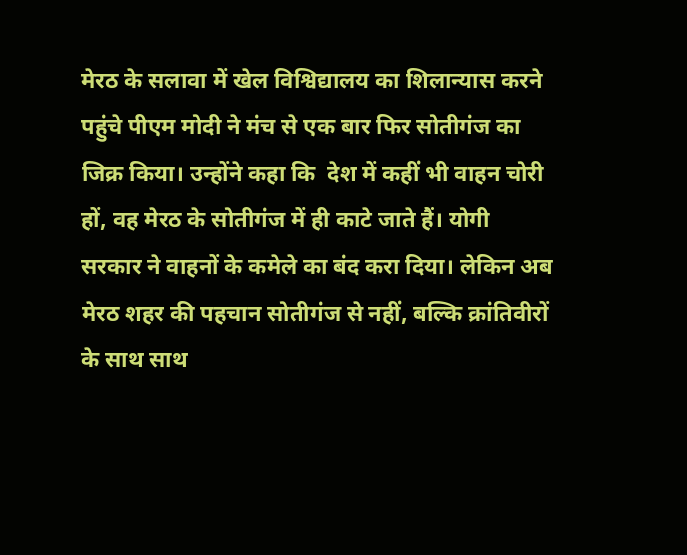मेरठ के सलावा में खेल विश्विद्यालय का शिलान्यास करने पहुंचे पीएम मोदी ने मंच से एक बार फिर सोतीगंज का जिक्र किया। उन्होंने कहा कि  देश में कहीं भी वाहन चोरी हों, वह मेरठ के सोतीगंज में ही काटे जाते हैं। योगी सरकार ने वाहनों के कमेले का बंद करा दिया। लेकिन अब मेरठ शहर की पहचान सोतीगंज से नहीं, बल्कि क्रांतिवीरों के साथ साथ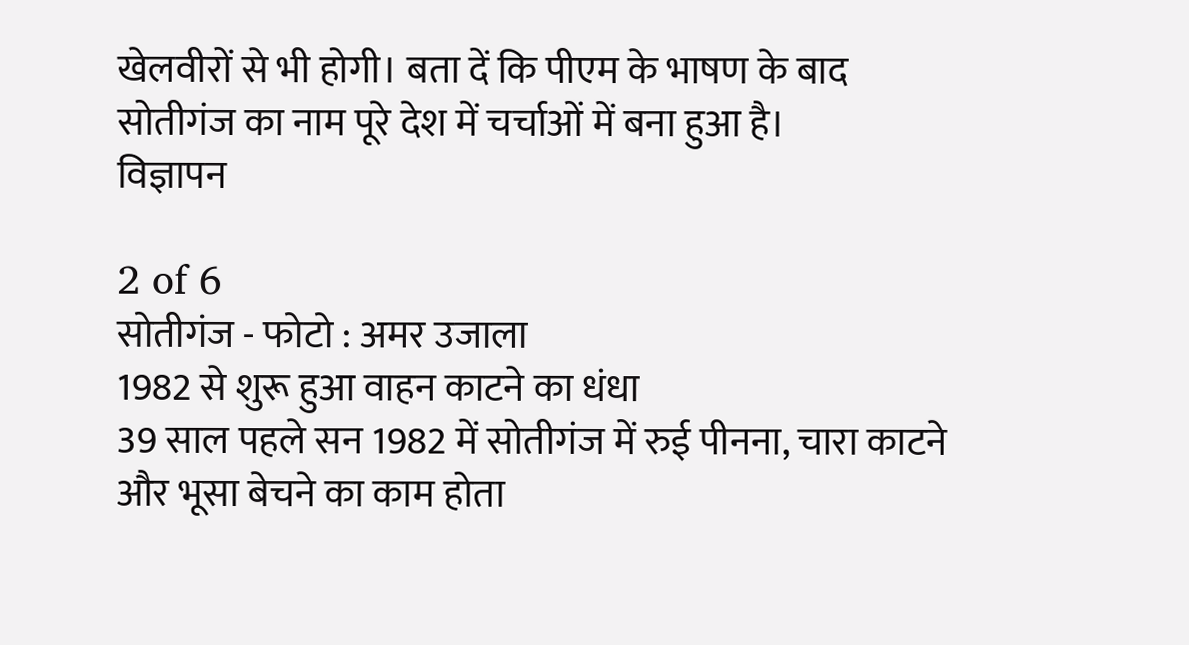खेलवीरों से भी होगी। बता दें कि पीएम के भाषण के बाद सोतीगंज का नाम पूरे देश में चर्चाओं में बना हुआ है।
विज्ञापन

2 of 6
सोतीगंज - फोटो : अमर उजाला
1982 से शुरू हुआ वाहन काटने का धंधा
39 साल पहले सन 1982 में सोतीगंज में रुई पीनना, चारा काटने और भूसा बेचने का काम होता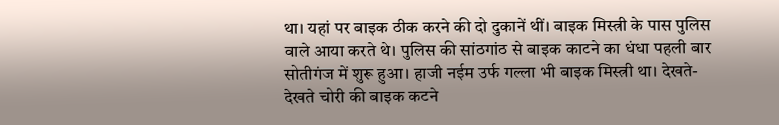था। यहां पर बाइक ठीक करने की दो दुकानें थीं। बाइक मिस्त्री के पास पुलिस वाले आया करते थे। पुलिस की सांठगांठ से बाइक काटने का धंधा पहली बार सोतीगंज में शुरू हुआ। हाजी नईम उर्फ गल्ला भी बाइक मिस्त्री था। देखते-देखते चोरी की बाइक कटने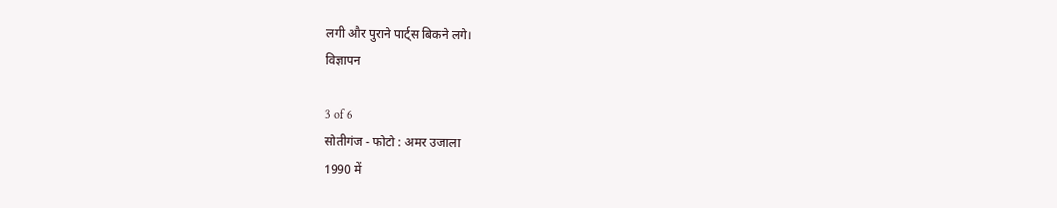लगी और पुराने पार्ट्स बिकने लगे।
विज्ञापन

3 of 6
सोतीगंज - फोटो : अमर उजाला
1990 में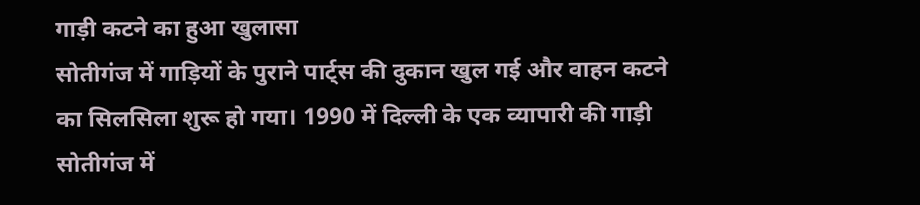गाड़ी कटने का हुआ खुलासा
सोतीगंज में गाड़ियों के पुराने पार्ट्स की दुकान खुल गई और वाहन कटने का सिलसिला शुरू हो गया। 1990 में दिल्ली के एक व्यापारी की गाड़ी सोतीगंज में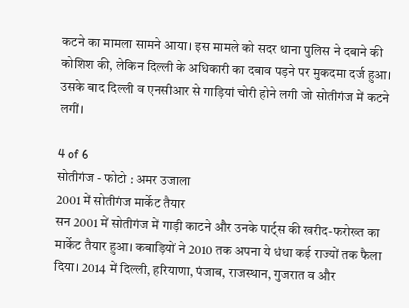कटने का मामला सामने आया। इस मामले को सदर थाना पुलिस ने दबाने की कोशिश की, लेकिन दिल्ली के अधिकारी का दबाव पड़ने पर मुकदमा दर्ज हुआ। उसके बाद दिल्ली व एनसीआर से गाड़ियां चोरी होने लगी जो सोतीगंज में कटने लगीं।

4 of 6
सोतीगंज - फोटो : अमर उजाला
2001 में सोतीगंज मार्केट तैयार
सन 2001 में सोतीगंज में गाड़ी काटने और उनके पार्ट्स की खरीद-फरोख्त का मार्केट तैयार हुआ। कबाड़ियों ने 2010 तक अपना ये धंधा कई राज्यों तक फैला दिया। 2014 में दिल्ली, हरियाणा, पंजाब, राजस्थान, गुजरात व और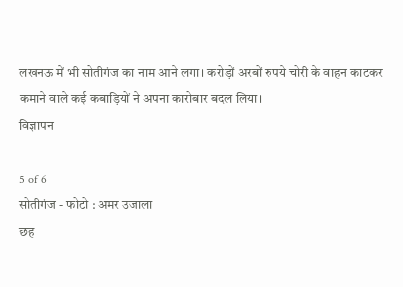लखनऊ में भी सोतीगंज का नाम आने लगा। करोड़ों अरबों रुपये चोरी के वाहन काटकर कमाने वाले कई कबाड़ियों ने अपना कारोबार बदल लिया।
विज्ञापन

5 of 6
सोतीगंज - फोटो : अमर उजाला
छह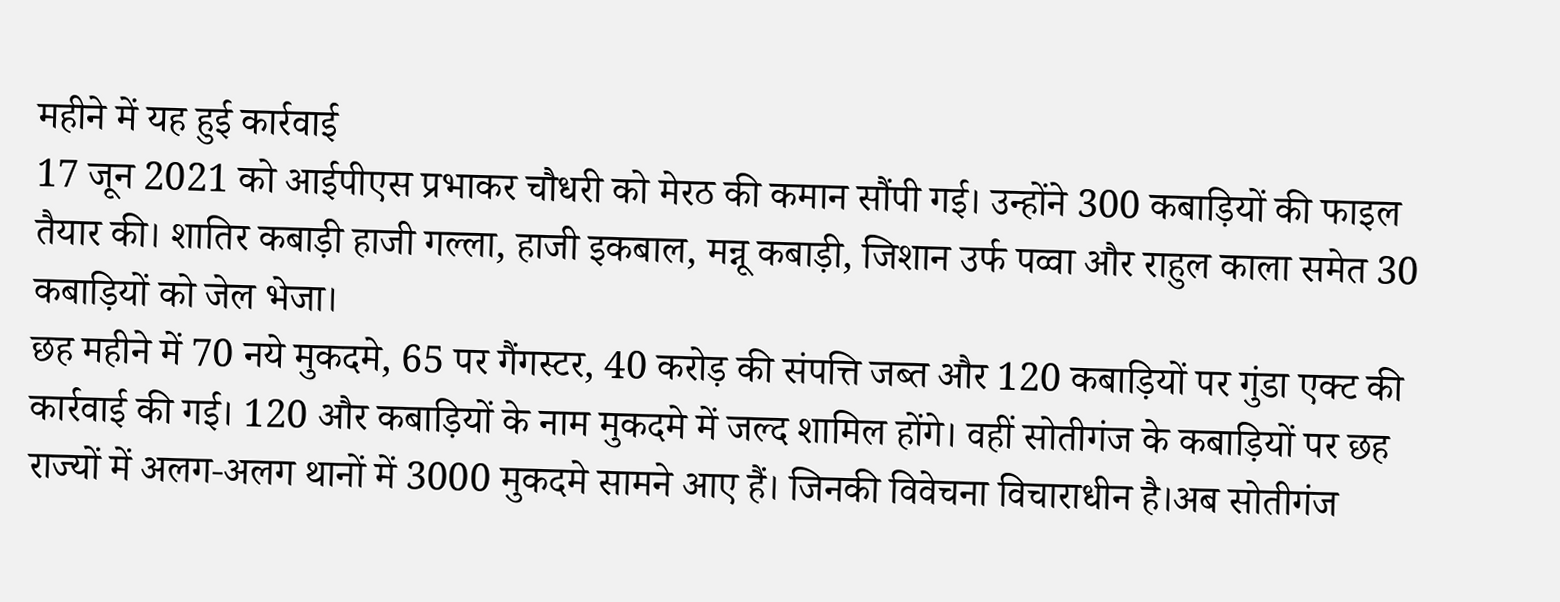महीने में यह हुई कार्रवाई
17 जून 2021 को आईपीएस प्रभाकर चौधरी को मेरठ की कमान सौंपी गई। उन्होंने 300 कबाड़ियों की फाइल तैयार की। शातिर कबाड़ी हाजी गल्ला, हाजी इकबाल, मन्नू कबाड़ी, जिशान उर्फ पव्वा और राहुल काला समेत 30 कबाड़ियों को जेल भेजा।
छह महीने में 70 नये मुकदमे, 65 पर गैंगस्टर, 40 करोड़ की संपत्ति जब्त और 120 कबाड़ियों पर गुंडा एक्ट की कार्रवाई की गई। 120 और कबाड़ियों के नाम मुकदमे में जल्द शामिल होंगे। वहीं सोतीगंज के कबाड़ियों पर छह राज्यों में अलग-अलग थानों में 3000 मुकदमे सामने आए हैं। जिनकी विवेचना विचाराधीन है।अब सोतीगंज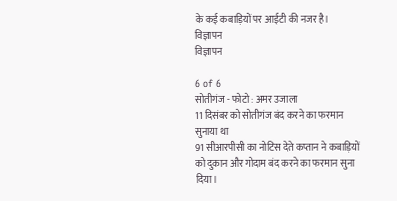के कई कबाड़ियों पर आईटी की नजर है।
विज्ञापन
विज्ञापन

6 of 6
सोतीगंज - फोटो : अमर उजाला
11 दिसंबर को सोतीगंज बंद करने का फरमान सुनाया था
91 सीआरपीसी का नोटिस देते कप्तान ने कबाड़ियों को दुकान और गोदाम बंद करने का फरमान सुना दिया।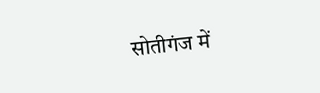सोतीगंज में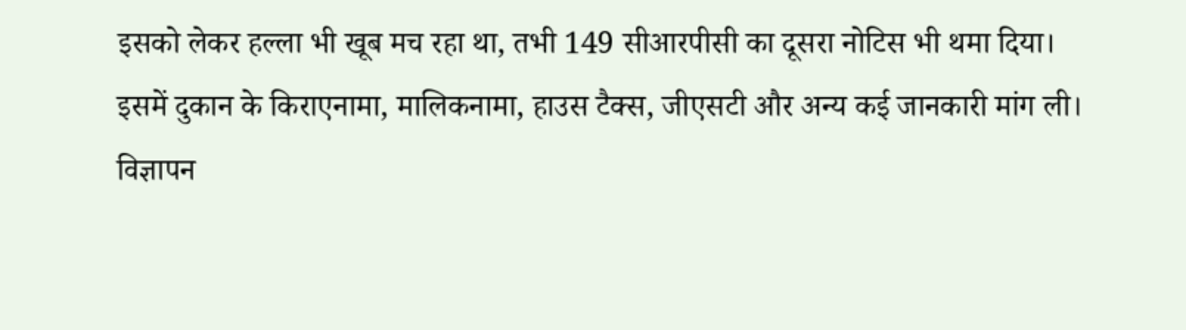इसको लेकर हल्ला भी खूब मच रहा था, तभी 149 सीआरपीसी का दूसरा नोटिस भी थमा दिया। इसमें दुकान के किराएनामा, मालिकनामा, हाउस टैक्स, जीएसटी और अन्य कई जानकारी मांग ली।
विज्ञापन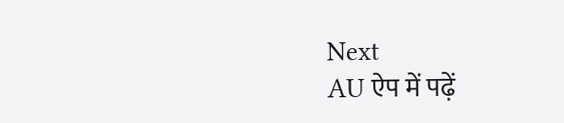Next
AU ऐप में पढ़ें